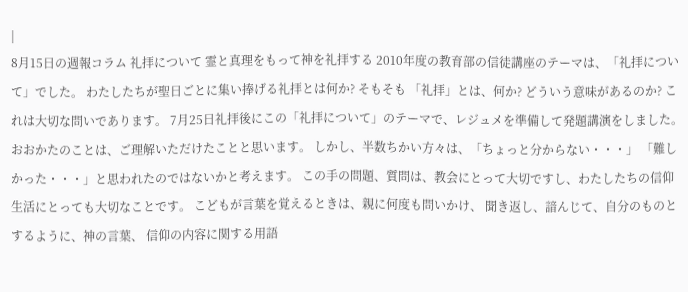|
8月15日の週報コラム 礼拝について 霊と真理をもって神を礼拝する 2010年度の教育部の信徒講座のテーマは、「礼拝について」でした。 わたしたちが聖日ごとに集い捧げる礼拝とは何か? そもそも 「礼拝」とは、何か? どういう意味があるのか? これは大切な問いであります。 7月25日礼拝後にこの「礼拝について」のテーマで、レジュメを準備して発題講演をしました。 おおかたのことは、ご理解いただけたことと思います。 しかし、半数ちかい方々は、「ちょっと分からない・・・」 「難しかった・・・」と思われたのではないかと考えます。 この手の問題、質問は、教会にとって大切ですし、わたしたちの信仰生活にとっても大切なことです。 こどもが言葉を覚えるときは、親に何度も問いかけ、 聞き返し、諳んじて、自分のものとするように、神の言葉、 信仰の内容に関する用語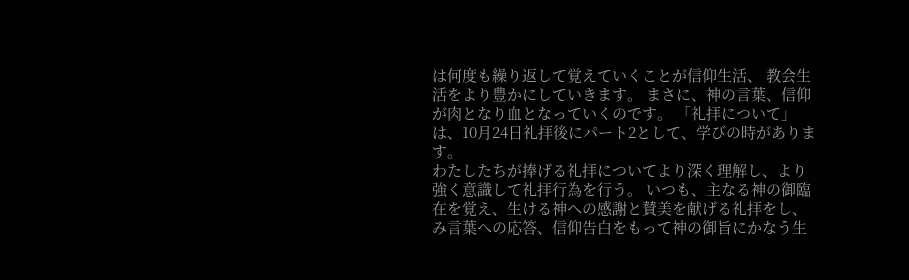は何度も繰り返して覚えていくことが信仰生活、 教会生活をより豊かにしていきます。 まさに、神の言葉、信仰が肉となり血となっていくのです。 「礼拝について」は、10月24日礼拝後にパート2として、学びの時があります。
わたしたちが捧げる礼拝についてより深く理解し、より強く意識して礼拝行為を行う。 いつも、主なる神の御臨在を覚え、生ける神への感謝と賛美を献げる礼拝をし、 み言葉への応答、信仰告白をもって神の御旨にかなう生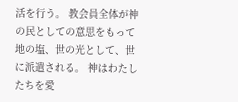活を行う。 教会員全体が神の民としての意思をもって地の塩、世の光として、世に派遣される。 神はわたしたちを愛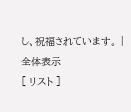し、祝福されています。 |
全体表示
[ リスト ]